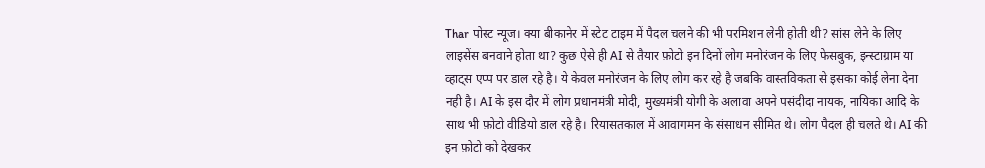Thar पोस्ट न्यूज। क्या बीकानेर में स्टेट टाइम में पैदल चलने की भी परमिशन लेनी होती थी? सांस लेने के लिए लाइसेंस बनवाने होता था? कुछ ऐसे ही AI से तैयार फ़ोटो इन दिनों लोग मनोरंजन के लिए फेसबुक, इन्स्टाग्राम या व्हाट्स एप्प पर डाल रहे है। ये केवल मनोरंजन के लिए लोग कर रहे है जबकि वास्तविकता से इसका कोई लेना देना नही है। AI के इस दौर में लोग प्रधानमंत्री मोदी, मुख्यमंत्री योगी के अलावा अपने पसंदीदा नायक, नायिका आदि के साथ भी फ़ोटो वीडियो डाल रहे है। रियासतकाल में आवागमन के संसाधन सीमित थे। लोग पैदल ही चलते थे। AI की इन फ़ोटो को देखकर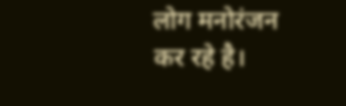लोग मनोरंजन कर रहे है।